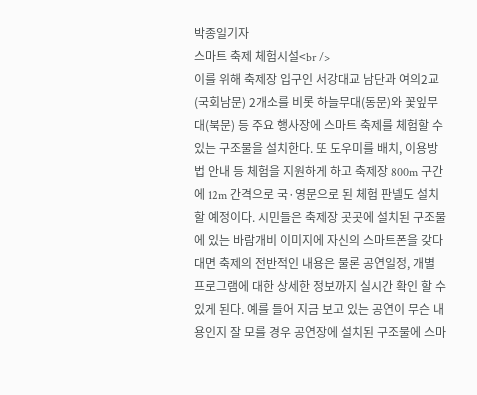박종일기자
스마트 축제 체험시설<br />
이를 위해 축제장 입구인 서강대교 남단과 여의2교(국회남문) 2개소를 비롯 하늘무대(동문)와 꽃잎무대(북문) 등 주요 행사장에 스마트 축제를 체험할 수 있는 구조물을 설치한다. 또 도우미를 배치, 이용방법 안내 등 체험을 지원하게 하고 축제장 800m 구간에 12m 간격으로 국·영문으로 된 체험 판넬도 설치할 예정이다. 시민들은 축제장 곳곳에 설치된 구조물에 있는 바람개비 이미지에 자신의 스마트폰을 갖다 대면 축제의 전반적인 내용은 물론 공연일정, 개별 프로그램에 대한 상세한 정보까지 실시간 확인 할 수 있게 된다. 예를 들어 지금 보고 있는 공연이 무슨 내용인지 잘 모를 경우 공연장에 설치된 구조물에 스마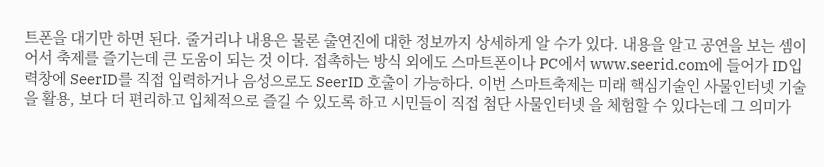트폰을 대기만 하면 된다. 줄거리나 내용은 물론 출연진에 대한 정보까지 상세하게 알 수가 있다. 내용을 알고 공연을 보는 셈이어서 축제를 즐기는데 큰 도움이 되는 것 이다. 접촉하는 방식 외에도 스마트폰이나 PC에서 www.seerid.com에 들어가 ID입력창에 SeerID를 직접 입력하거나 음성으로도 SeerID 호출이 가능하다. 이번 스마트축제는 미래 핵심기술인 사물인터넷 기술을 활용, 보다 더 편리하고 입체적으로 즐길 수 있도록 하고 시민들이 직접 첨단 사물인터넷 을 체험할 수 있다는데 그 의미가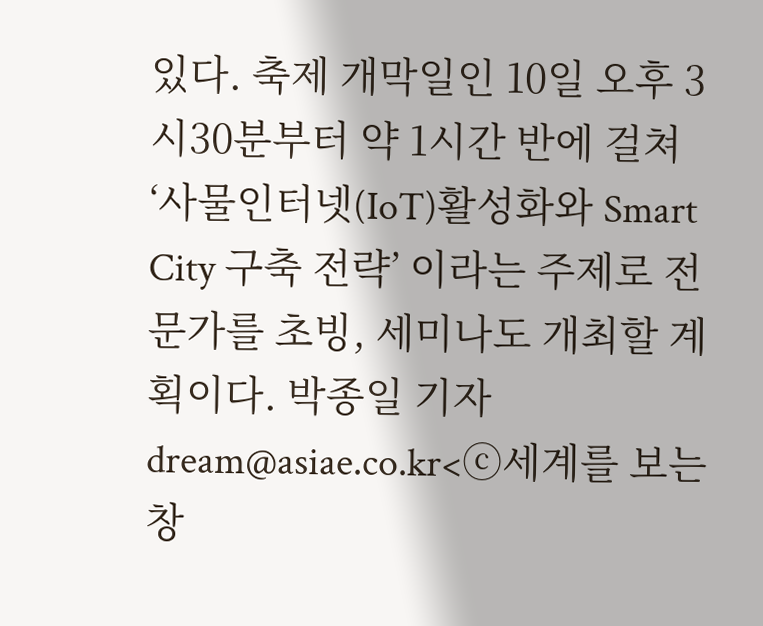있다. 축제 개막일인 10일 오후 3시30분부터 약 1시간 반에 걸쳐 ‘사물인터넷(IoT)활성화와 Smart City 구축 전략’ 이라는 주제로 전문가를 초빙, 세미나도 개최할 계획이다. 박종일 기자 dream@asiae.co.kr<ⓒ세계를 보는 창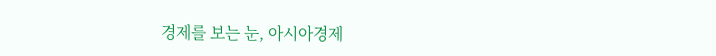경제를 보는 눈, 아시아경제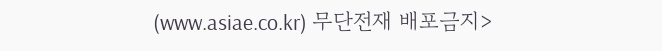(www.asiae.co.kr) 무단전재 배포금지>